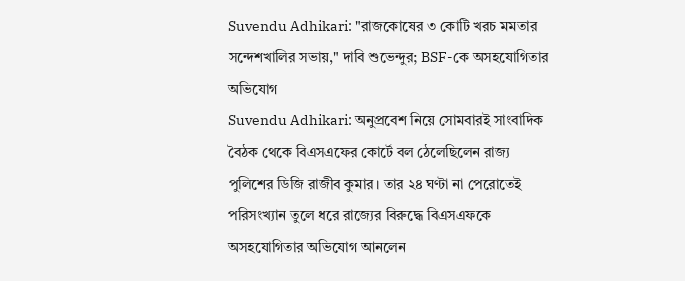Suvendu Adhikari: "রাজকোষের ৩ কোটি খরচ মমতার সন্দেশখালির সভায়," দাবি শুভেন্দুর; BSF-কে অসহযোগিতার অভিযোগ
Suvendu Adhikari: অনুপ্রবেশ নিয়ে সোমবারই সাংবাদিক বৈঠক থেকে বিএসএফের কোর্টে বল ঠেলেছিলেন রাজ্য পুলিশের ডিজি রাজীব কুমার। তার ২৪ ঘণ্টা না পেরোতেই পরিসংখ্যান তুলে ধরে রাজ্যের বিরুদ্ধে বিএসএফকে অসহযোগিতার অভিযোগ আনলেন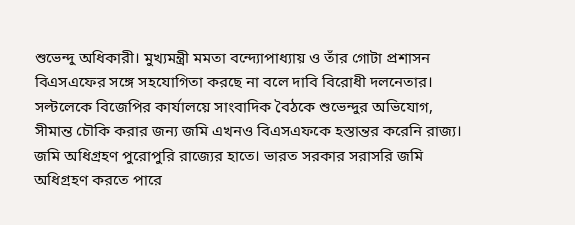শুভেন্দু অধিকারী। মুখ্যমন্ত্রী মমতা বন্দ্যোপাধ্যায় ও তাঁর গোটা প্রশাসন বিএসএফের সঙ্গে সহযোগিতা করছে না বলে দাবি বিরোধী দলনেতার।
সল্টলেকে বিজেপির কার্যালয়ে সাংবাদিক বৈঠকে শুভেন্দুর অভিযোগ, সীমান্ত চৌকি করার জন্য জমি এখনও বিএসএফকে হস্তান্তর করেনি রাজ্য। জমি অধিগ্রহণ পুরোপুরি রাজ্যের হাতে। ভারত সরকার সরাসরি জমি অধিগ্রহণ করতে পারে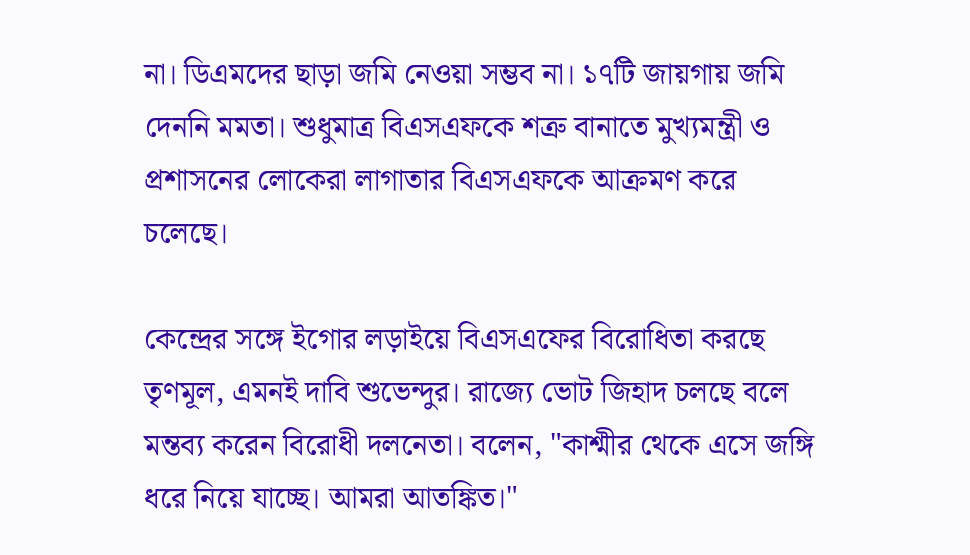না। ডিএমদের ছাড়া জমি নেওয়া সম্ভব না। ১৭টি জায়গায় জমি দেননি মমতা। শুধুমাত্র বিএসএফকে শত্রু বানাতে মুখ্যমন্ত্রী ও প্রশাসনের লোকেরা লাগাতার বিএসএফকে আক্রমণ করে চলেছে।

কেন্দ্রের সঙ্গে ইগোর লড়াইয়ে বিএসএফের বিরোধিতা করছে তৃণমূল, এমনই দাবি শুভেন্দুর। রাজ্যে ভোট জিহাদ চলছে বলে মন্তব্য করেন বিরোধী দলনেতা। বলেন, "কাশ্মীর থেকে এসে জঙ্গি ধরে নিয়ে যাচ্ছে। আমরা আতঙ্কিত।"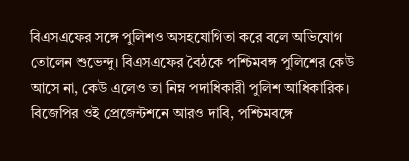বিএসএফের সঙ্গে পুলিশও অসহযোগিতা করে বলে অভিযোগ তোলেন শুভেন্দু। বিএসএফের বৈঠকে পশ্চিমবঙ্গ পুলিশের কেউ আসে না, কেউ এলেও তা নিম্ন পদাধিকারী পুলিশ আধিকারিক।
বিজেপির ওই প্রেজেন্টশনে আরও দাবি, পশ্চিমবঙ্গে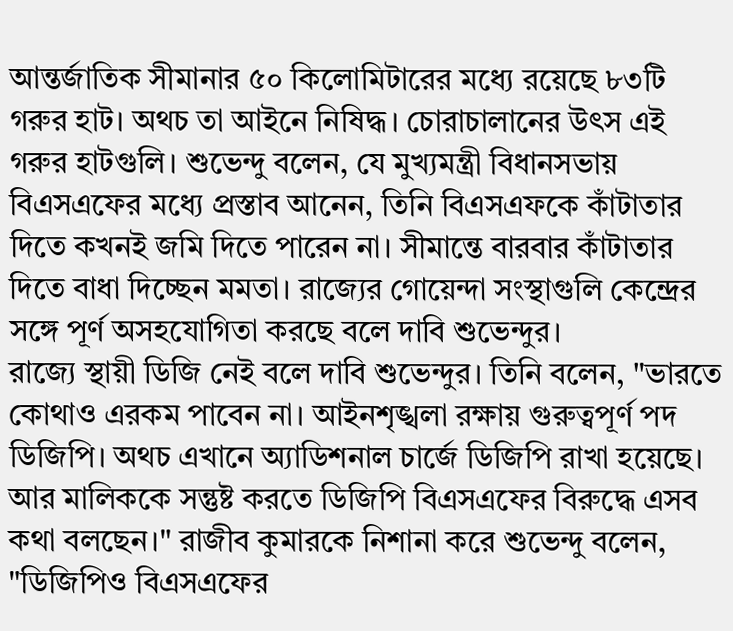আন্তর্জাতিক সীমানার ৫০ কিলোমিটারের মধ্যে রয়েছে ৮৩টি গরুর হাট। অথচ তা আইনে নিষিদ্ধ। চোরাচালানের উৎস এই গরুর হাটগুলি। শুভেন্দু বলেন, যে মুখ্যমন্ত্রী বিধানসভায় বিএসএফের মধ্যে প্রস্তাব আনেন, তিনি বিএসএফকে কাঁটাতার দিতে কখনই জমি দিতে পারেন না। সীমান্তে বারবার কাঁটাতার দিতে বাধা দিচ্ছেন মমতা। রাজ্যের গোয়েন্দা সংস্থাগুলি কেন্দ্রের সঙ্গে পূর্ণ অসহযোগিতা করছে বলে দাবি শুভেন্দুর।
রাজ্যে স্থায়ী ডিজি নেই বলে দাবি শুভেন্দুর। তিনি বলেন, "ভারতে কোথাও এরকম পাবেন না। আইনশৃঙ্খলা রক্ষায় গুরুত্বপূর্ণ পদ ডিজিপি। অথচ এখানে অ্যাডিশনাল চার্জে ডিজিপি রাখা হয়েছে। আর মালিককে সন্তুষ্ট করতে ডিজিপি বিএসএফের বিরুদ্ধে এসব কথা বলছেন।" রাজীব কুমারকে নিশানা করে শুভেন্দু বলেন, "ডিজিপিও বিএসএফের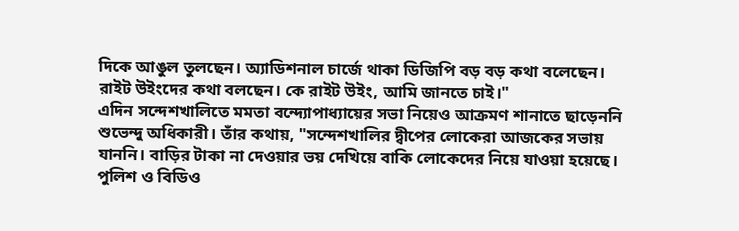দিকে আঙুল তুলছেন। অ্যাডিশনাল চার্জে থাকা ডিজিপি বড় বড় কথা বলেছেন। রাইট উইংদের কথা বলছেন। কে রাইট উইং, আমি জানতে চাই।"
এদিন সন্দেশখালিতে মমতা বন্দ্যোপাধ্যায়ের সভা নিয়েও আক্রমণ শানাতে ছাড়েননি শুভেন্দু অধিকারী। তাঁর কথায়, "সন্দেশখালির দ্বীপের লোকেরা আজকের সভায় যাননি। বাড়ির টাকা না দেওয়ার ভয় দেখিয়ে বাকি লোকেদের নিয়ে যাওয়া হয়েছে। পুলিশ ও বিডিও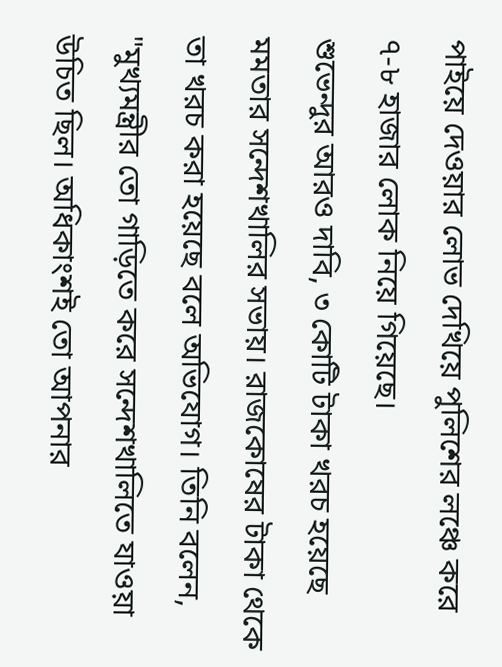পাইয়ে দেওয়ার লোভ দেখিয়ে পুলিশের লঞ্চে করে ৭-৮ হাজার লোক নিয়ে গিয়েছে।
শুভেন্দুর আরও দাবি, ৩ কোটি টাকা খরচ হয়েছে মমতার সন্দেশখালির সভায়। রাজকোষের টাকা থেকে তা খরচ করা হয়েছে বলে অভিযোগ। তিনি বলেন, "মুখ্যমন্ত্রীর তো গাড়িতে করে সন্দেশখালিতে যাওয়া উচিত ছিল। অধিকাংশই তো আপনার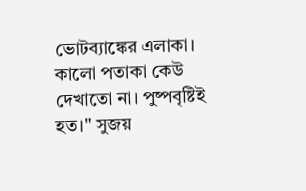ভোটব্যাঙ্কের এলাকা। কালো পতাকা কেউ দেখাতো না। পুষ্পবৃষ্টিই হত।" সুজয়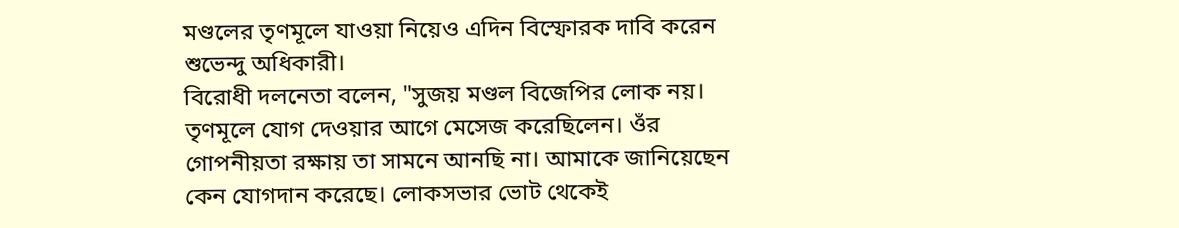মণ্ডলের তৃণমূলে যাওয়া নিয়েও এদিন বিস্ফোরক দাবি করেন শুভেন্দু অধিকারী।
বিরোধী দলনেতা বলেন, "সুজয় মণ্ডল বিজেপির লোক নয়। তৃণমূলে যোগ দেওয়ার আগে মেসেজ করেছিলেন। ওঁর গোপনীয়তা রক্ষায় তা সামনে আনছি না। আমাকে জানিয়েছেন কেন যোগদান করেছে। লোকসভার ভোট থেকেই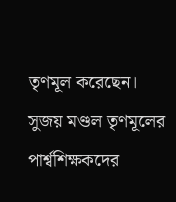তৃণমূল করেছেন। সুজয় মণ্ডল তৃণমূলের পার্শ্বশিক্ষকদের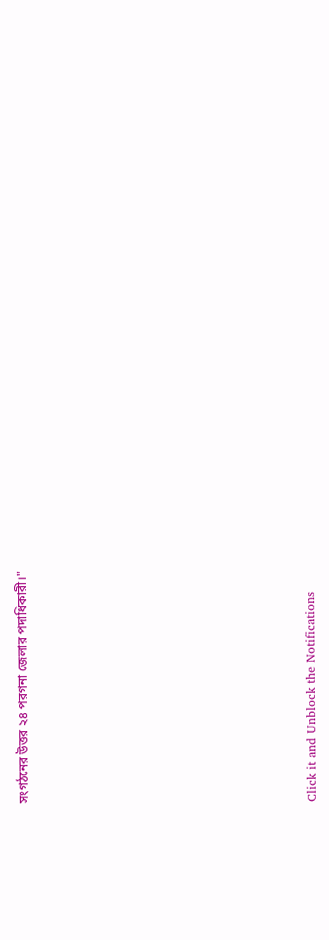সংগঠনের উত্তর ২৪ পরগনা জেলার পদাধিকারী।"












Click it and Unblock the Notifications